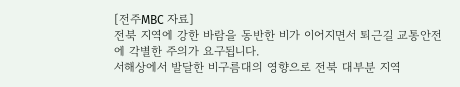[전주MBC 자료]
전북 지역에 강한 바람을 동반한 비가 이어지면서 퇴근길 교통안전에 각별한 주의가 요구됩니다.
서해상에서 발달한 비구름대의 영향으로 전북 대부분 지역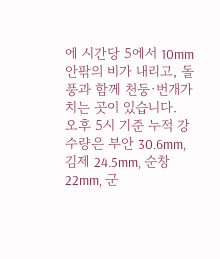에 시간당 5에서 10mm 안팎의 비가 내리고, 돌풍과 함께 천둥·번개가 치는 곳이 있습니다.
오후 5시 기준 누적 강수량은 부안 30.6mm, 김제 24.5mm, 순창 22mm, 군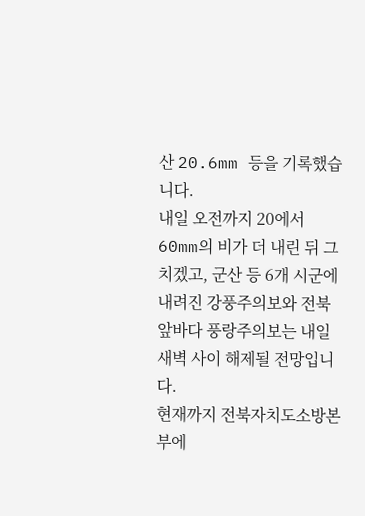산 20.6mm 등을 기록했습니다.
내일 오전까지 20에서 60mm의 비가 더 내린 뒤 그치겠고, 군산 등 6개 시군에 내려진 강풍주의보와 전북앞바다 풍랑주의보는 내일 새벽 사이 해제될 전망입니다.
현재까지 전북자치도소방본부에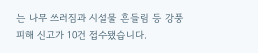는 나무 쓰러짐과 시설물 흔들림 등 강풍 피해 신고가 10건 접수됐습니다.